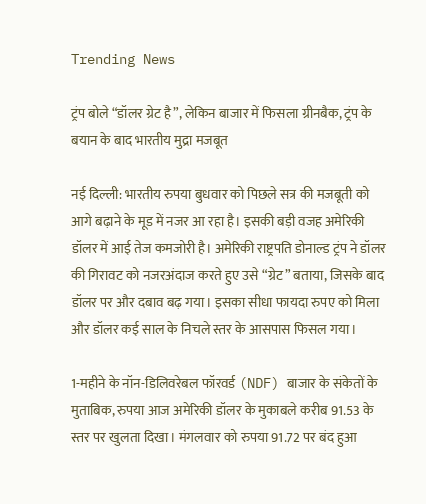Trending News

ट्रंप बोले “डॉलर ग्रेट है”, लेकिन बाजार में फिसला ग्रीनबैक, ट्रंप के बयान के बाद भारतीय मुद्रा मजबूत

नई दिल्ली: भारतीय रुपया बुधवार को पिछले सत्र की मजबूती को आगे बढ़ाने के मूड में नजर आ रहा है। इसकी बड़ी वजह अमेरिकी डॉलर में आई तेज कमजोरी है। अमेरिकी राष्ट्रपति डोनाल्ड ट्रंप ने डॉलर की गिरावट को नजरअंदाज करते हुए उसे “ग्रेट” बताया, जिसके बाद डॉलर पर और दबाव बढ़ गया। इसका सीधा फायदा रुपए को मिला और डॉलर कई साल के निचले स्तर के आसपास फिसल गया।

1-महीने के नॉन-डिलिवरेबल फॉरवर्ड (NDF) बाजार के संकेतों के मुताबिक, रुपया आज अमेरिकी डॉलर के मुकाबले करीब 91.53 के स्तर पर खुलता दिखा। मंगलवार को रुपया 91.72 पर बंद हुआ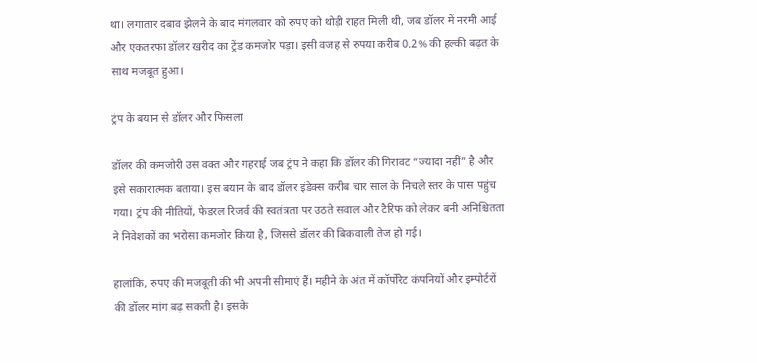था। लगातार दबाव झेलने के बाद मंगलवार को रुपए को थोड़ी राहत मिली थी, जब डॉलर में नरमी आई और एकतरफा डॉलर खरीद का ट्रेंड कमजोर पड़ा। इसी वजह से रुपया करीब 0.2% की हल्की बढ़त के साथ मजबूत हुआ।

ट्रंप के बयान से डॉलर और फिसला

डॉलर की कमजोरी उस वक्त और गहराई जब ट्रंप ने कहा कि डॉलर की गिरावट “ज्यादा नहीं” है और इसे सकारात्मक बताया। इस बयान के बाद डॉलर इंडेक्स करीब चार साल के निचले स्तर के पास पहुंच गया। ट्रंप की नीतियों, फेडरल रिजर्व की स्वतंत्रता पर उठते सवाल और टैरिफ को लेकर बनी अनिश्चितता ने निवेशकों का भरोसा कमजोर किया है, जिससे डॉलर की बिकवाली तेज हो गई।

हालांकि, रुपए की मजबूती की भी अपनी सीमाएं हैं। महीने के अंत में कॉर्पोरेट कंपनियों और इम्पोर्टरों की डॉलर मांग बढ़ सकती है। इसके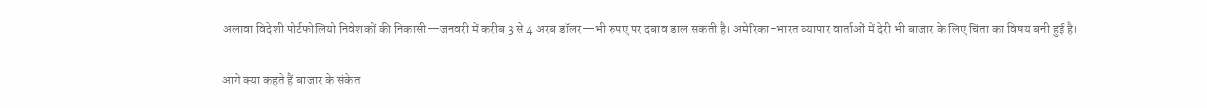अलावा विदेशी पोर्टफोलियो निवेशकों की निकासी—जनवरी में करीब 3 से 4 अरब डॉलर—भी रुपए पर दबाव डाल सकती है। अमेरिका-भारत व्यापार वार्ताओं में देरी भी बाजार के लिए चिंता का विषय बनी हुई है।

आगे क्या कहते हैं बाजार के संकेत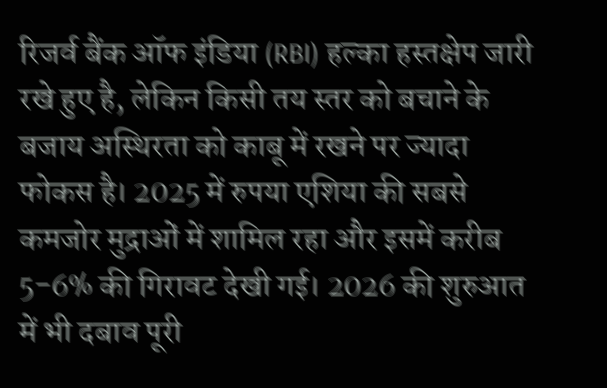रिजर्व बैंक ऑफ इंडिया (RBI) हल्का हस्तक्षेप जारी रखे हुए है, लेकिन किसी तय स्तर को बचाने के बजाय अस्थिरता को काबू में रखने पर ज्यादा फोकस है। 2025 में रुपया एशिया की सबसे कमजोर मुद्राओं में शामिल रहा और इसमें करीब 5-6% की गिरावट देखी गई। 2026 की शुरुआत में भी दबाव पूरी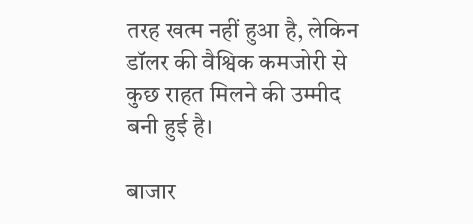तरह खत्म नहीं हुआ है, लेकिन डॉलर की वैश्विक कमजोरी से कुछ राहत मिलने की उम्मीद बनी हुई है।

बाजार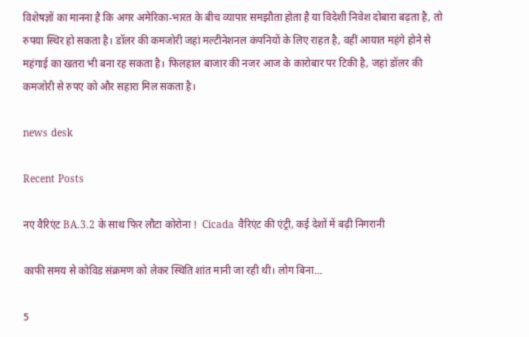विशेषज्ञों का मानना है कि अगर अमेरिका-भारत के बीच व्यापार समझौता होता है या विदेशी निवेश दोबारा बढ़ता है, तो रुपया स्थिर हो सकता है। डॉलर की कमजोरी जहां मल्टीनेशनल कंपनियों के लिए राहत है, वहीं आयात महंगे होने से महंगाई का खतरा भी बना रह सकता है। फिलहाल बाजार की नजर आज के कारोबार पर टिकी है, जहां डॉलर की कमजोरी से रुपए को और सहारा मिल सकता है।

news desk

Recent Posts

नए वैरिएंट BA.3.2 के साथ फिर लौटा कोरोना !  Cicada वैरिएंट की एंट्री, कई देशों में बढ़ी निगरानी

काफी समय से कोविड संक्रमण को लेकर स्थिति शांत मानी जा रही थी। लोग बिना…

5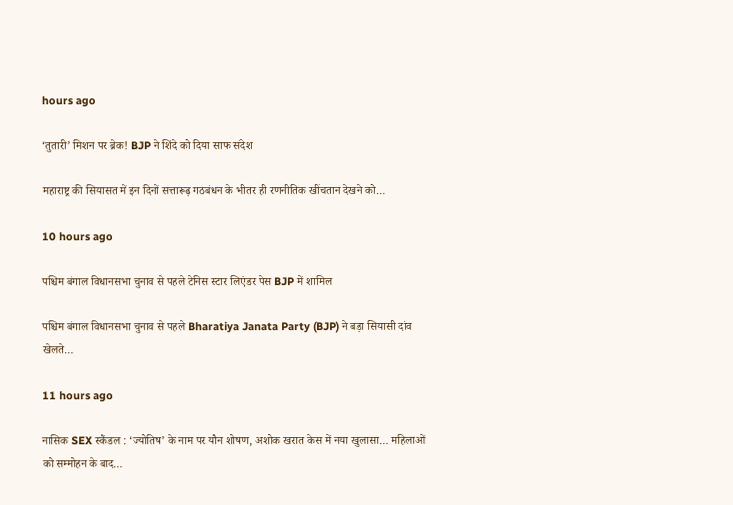hours ago

‘तुतारी’ मिशन पर ब्रेक! BJP ने शिंदे को दिया साफ संदेश

महाराष्ट्र की सियासत में इन दिनों सत्तारूढ़ गठबंधन के भीतर ही रणनीतिक खींचतान देखने को…

10 hours ago

पश्चिम बंगाल विधानसभा चुनाव से पहले टेनिस स्टार लिएंडर पेस BJP में शामिल

पश्चिम बंगाल विधानसभा चुनाव से पहले Bharatiya Janata Party (BJP) ने बड़ा सियासी दांव खेलते…

11 hours ago

नासिक SEX स्कैंडल : ‘ज्योतिष’ के नाम पर यौन शोषण, अशोक खरात केस में नया खुलासा… महिलाओं को सम्मोहन के बाद…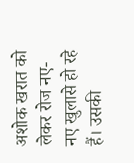अशोक खरात को लेकर रोज नए-नए खुलासे हो रहे हैं। उसकी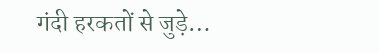गंदी हरकतों से जुड़े…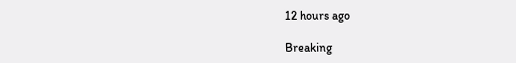12 hours ago

Breaking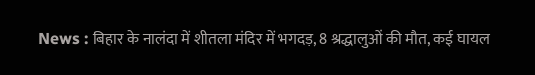News : बिहार के नालंदा में शीतला मंदिर में भगदड़, 8 श्रद्धालुओं की मौत, कई घायल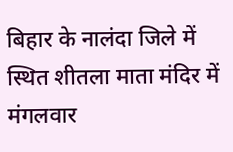बिहार के नालंदा जिले में स्थित शीतला माता मंदिर में मंगलवार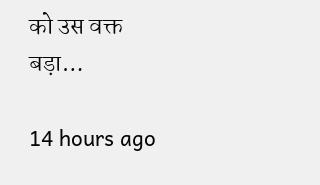को उस वक्त बड़ा…

14 hours ago